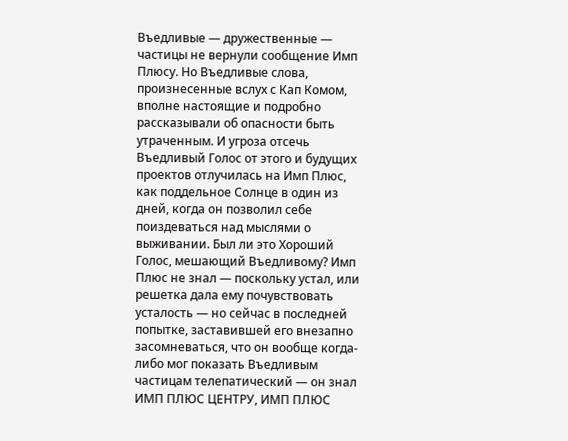Въедливые — дружественные — частицы не вернули сообщение Имп Плюсу. Но Въедливые слова, произнесенные вслух с Кап Комом, вполне настоящие и подробно рассказывали об опасности быть утраченным. И угроза отсечь Въедливый Голос от этого и будущих проектов отлучилась на Имп Плюс, как поддельное Солнце в один из дней, когда он позволил себе поиздеваться над мыслями о выживании. Был ли это Хороший Голос, мешающий Въедливому? Имп Плюс не знал — поскольку устал, или решетка дала ему почувствовать усталость — но сейчас в последней попытке, заставившей его внезапно засомневаться, что он вообще когда-либо мог показать Въедливым частицам телепатический — он знал
ИМП ПЛЮС ЦЕНТРУ, ИМП ПЛЮС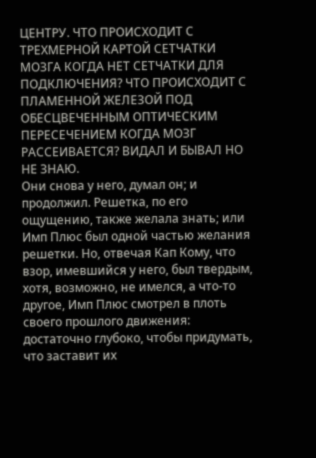ЦЕНТРУ. ЧТО ПРОИСХОДИТ С ТРЕХМЕРНОЙ КАРТОЙ СЕТЧАТКИ МОЗГА КОГДА НЕТ СЕТЧАТКИ ДЛЯ ПОДКЛЮЧЕНИЯ? ЧТО ПРОИСХОДИТ С ПЛАМЕННОЙ ЖЕЛЕЗОЙ ПОД ОБЕСЦВЕЧЕННЫМ ОПТИЧЕСКИМ ПЕРЕСЕЧЕНИЕМ КОГДА МОЗГ РАССЕИВАЕТСЯ? ВИДАЛ И БЫВАЛ НО НЕ ЗНАЮ.
Они снова у него, думал он; и продолжил. Решетка, по его ощущению, также желала знать; или Имп Плюс был одной частью желания решетки. Но, отвечая Кап Кому, что взор, имевшийся у него, был твердым, хотя, возможно, не имелся, а что-то другое, Имп Плюс смотрел в плоть своего прошлого движения: достаточно глубоко, чтобы придумать, что заставит их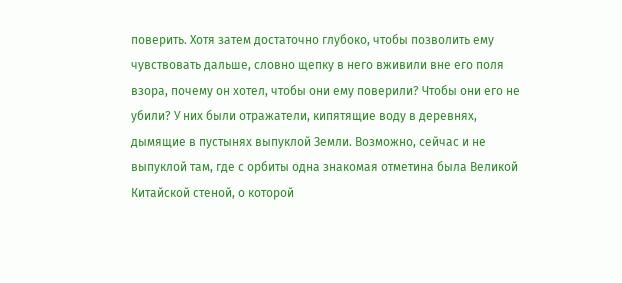поверить. Хотя затем достаточно глубоко, чтобы позволить ему чувствовать дальше, словно щепку в него вживили вне его поля взора, почему он хотел, чтобы они ему поверили? Чтобы они его не убили? У них были отражатели, кипятящие воду в деревнях, дымящие в пустынях выпуклой Земли. Возможно, сейчас и не выпуклой там, где с орбиты одна знакомая отметина была Великой Китайской стеной, о которой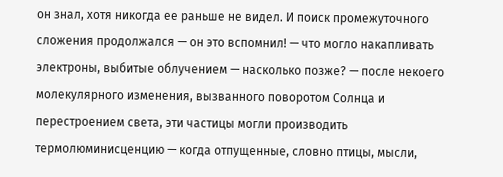он знал, хотя никогда ее раньше не видел. И поиск промежуточного сложения продолжался — он это вспомнил! — что могло накапливать электроны, выбитые облучением — насколько позже? — после некоего молекулярного изменения, вызванного поворотом Солнца и перестроением света, эти частицы могли производить термолюминисценцию — когда отпущенные, словно птицы, мысли,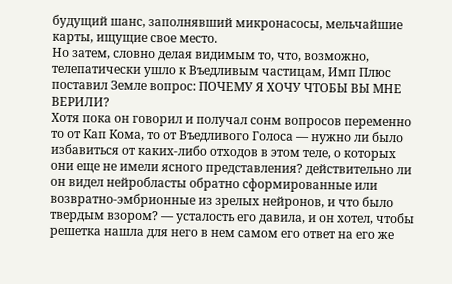будущий шанс, заполнявший микронасосы, мельчайшие карты, ищущие свое место.
Но затем, словно делая видимым то, что, возможно, телепатически ушло к Въедливым частицам, Имп Плюс поставил Земле вопрос: ПОЧЕМУ Я ХОЧУ ЧТОБЫ ВЫ МНЕ ВЕРИЛИ?
Хотя пока он говорил и получал сонм вопросов переменно то от Кап Кома, то от Въедливого Голоса — нужно ли было избавиться от каких-либо отходов в этом теле, о которых они еще не имели ясного представления? действительно ли он видел нейробласты обратно сформированные или возвратно-эмбрионные из зрелых нейронов, и что было твердым взором? — усталость его давила, и он хотел, чтобы решетка нашла для него в нем самом его ответ на его же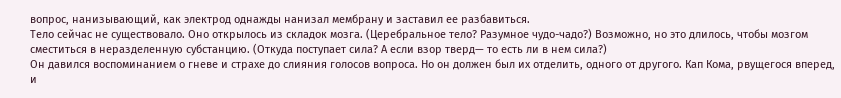вопрос, нанизывающий, как электрод однажды нанизал мембрану и заставил ее разбавиться.
Тело сейчас не существовало. Оно открылось из складок мозга. (Церебральное тело? Разумное чудо-чадо?) Возможно, но это длилось, чтобы мозгом сместиться в неразделенную субстанцию. (Откуда поступает сила? А если взор тверд— то есть ли в нем сила?)
Он давился воспоминанием о гневе и страхе до слияния голосов вопроса. Но он должен был их отделить, одного от другого. Кап Кома, рвущегося вперед, и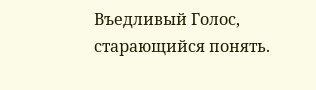Въедливый Голос, старающийся понять.